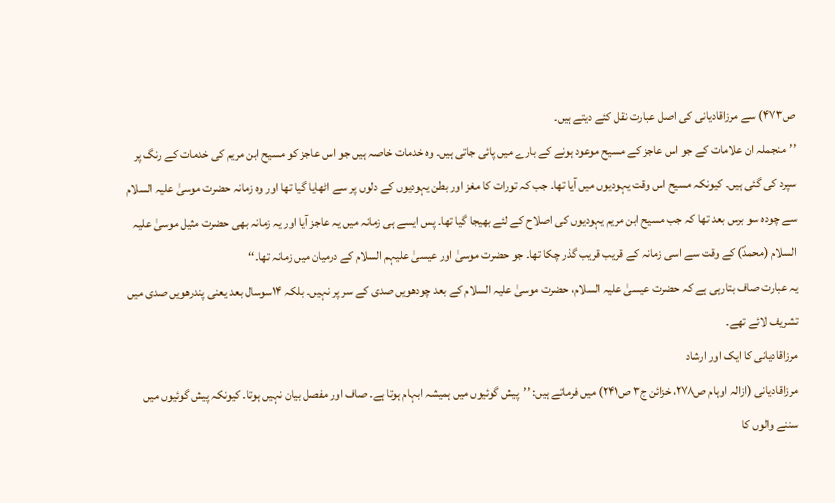ص۴۷۳) سے مرزاقادیانی کی اصل عبارت نقل کئے دیتے ہیں۔
’’منجملہ ان علامات کے جو اس عاجز کے مسیح موعود ہونے کے بارے میں پائی جاتی ہیں۔ وہ خدمات خاصہ ہیں جو اس عاجز کو مسیح ابن مریم کی خدمات کے رنگ پر سپرد کی گئی ہیں۔ کیونکہ مسیح اس وقت یہودیوں میں آیا تھا۔ جب کہ تورات کا مغز اور بطن یہودیوں کے دلوں پر سے اٹھایا گیا تھا اور وہ زمانہ حضرت موسیٰ علیہ السلام سے چودہ سو برس بعد تھا کہ جب مسیح ابن مریم یہودیوں کی اصلاح کے لئے بھیجا گیا تھا۔ پس ایسے ہی زمانہ میں یہ عاجز آیا اور یہ زمانہ بھی حضرت مثیل موسیٰ علیہ السلام (محمدؐ) کے وقت سے اسی زمانہ کے قریب قریب گذر چکا تھا۔ جو حضرت موسیٰ اور عیسیٰ علیہم السلام کے درمیان میں زمانہ تھا۔‘‘
یہ عبارت صاف بتارہی ہے کہ حضرت عیسیٰ علیہ السلام، حضرت موسیٰ علیہ السلام کے بعد چودھویں صدی کے سر پر نہیں۔ بلکہ ۱۴سوسال بعد یعنی پندرھویں صدی میں تشریف لائے تھے۔
مرزاقادیانی کا ایک اور ارشاد
مرزاقادیانی (ازالہ اوہام ص۲۷۸، خزائن ج۳ ص۲۴۱) میں فرماتے ہیں: ’’پیش گوئیوں میں ہمیشہ ابہام ہوتا ہے۔ صاف اور مفصل بیان نہیں ہوتا۔ کیونکہ پیش گوئیوں میں سننے والوں کا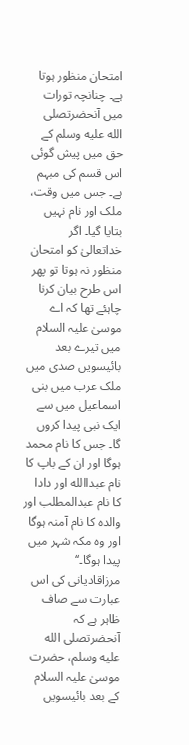امتحان منظور ہوتا ہے۔ چنانچہ تورات میں آنحضرتصلى الله عليه وسلم کے حق میں پیش گوئی اس قسم کی مبہم ہے۔ جس میں وقت، ملک اور نام نہیں بتایا گیا۔ اگر خداتعالیٰ کو امتحان منظور نہ ہوتا تو پھر اس طرح بیان کرنا چاہئے تھا کہ اے موسیٰ علیہ السلام میں تیرے بعد بائیسویں صدی میں ملک عرب میں بنی اسماعیل میں سے ایک نبی پیدا کروں گا۔ جس کا نام محمد ہوگا اور ان کے باپ کا نام عبداالله اور دادا کا نام عبدالمطلب اور والدہ کا نام آمنہ ہوگا اور وہ مکہ شہر میں پیدا ہوگا۔‘‘
مرزاقادیانی کی اس عبارت سے صاف ظاہر ہے کہ آنحضرتصلى الله عليه وسلم، حضرت موسیٰ علیہ السلام کے بعد بائیسویں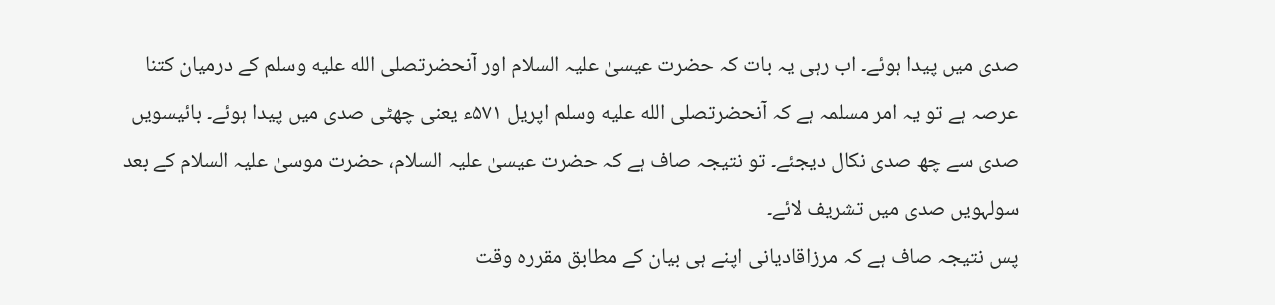صدی میں پیدا ہوئے۔ اب رہی یہ بات کہ حضرت عیسیٰ علیہ السلام اور آنحضرتصلى الله عليه وسلم کے درمیان کتنا عرصہ ہے تو یہ امر مسلمہ ہے کہ آنحضرتصلى الله عليه وسلم اپریل ۵۷۱ء یعنی چھٹی صدی میں پیدا ہوئے۔ بائیسویں صدی سے چھ صدی نکال دیجئے۔ تو نتیجہ صاف ہے کہ حضرت عیسیٰ علیہ السلام، حضرت موسیٰ علیہ السلام کے بعد سولہویں صدی میں تشریف لائے۔
پس نتیجہ صاف ہے کہ مرزاقادیانی اپنے ہی بیان کے مطابق مقررہ وقت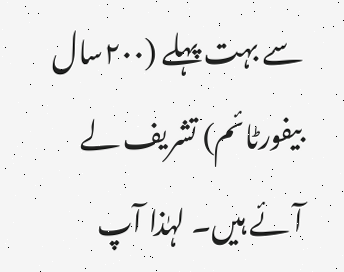سے بہت پہلے (۲۰۰سال بیفورٹائم) تشریف لے آئے ہیں۔ لہٰذا آپ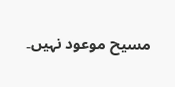مسیح موعود نہیں۔